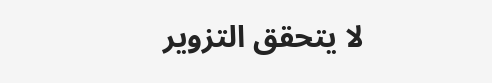لا يتحقق التزوير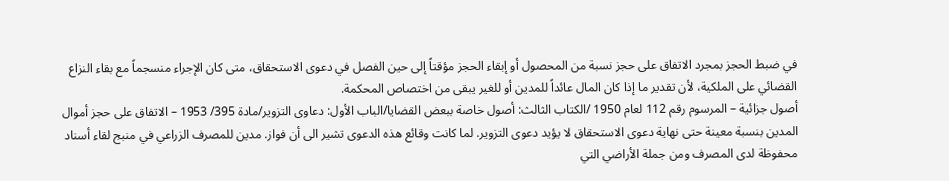في ضبط الحجز بمجرد الاتفاق على حجز نسبة من المحصول أو إبقاء الحجز مؤقتاً إلى حين الفصل في دعوى الاستحقاق، متى كان الإجراء منسجماً مع بقاء النزاع القضائي على الملكية، لأن تقدير ما إذا كان المال عائداً للمدين أو للغير يبقى من اختصاص المحكمة.
أصول جزائية – المرسوم رقم 112 لعام 1950 /الكتاب الثالث: أصول خاصة ببعض القضايا/الباب الأول: دعاوى التزوير/مادة 395/ 1953 – الاتفاق على حجز أموال المدين بنسبة معينة حتى نهاية دعوى الاستحقاق لا يؤيد دعوى التزوير. لما كانت وقائع هذه الدعوى تشير الى أن فواز. مدين للمصرف الزراعي في منبج لقاء أسناد محفوظة لدى المصرف ومن جملة الأراضي التي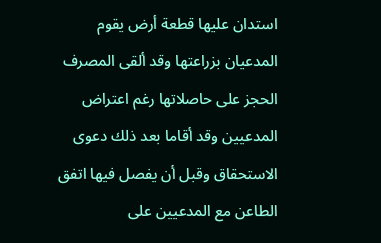استدان عليها قطعة أرض يقوم المدعيان بزراعتها وقد ألقى المصرف الحجز على حاصلاتها رغم اعتراض المدعيين وقد أقاما بعد ذلك دعوى الاستحقاق وقبل أن يفصل فيها اتفق الطاعن مع المدعيين على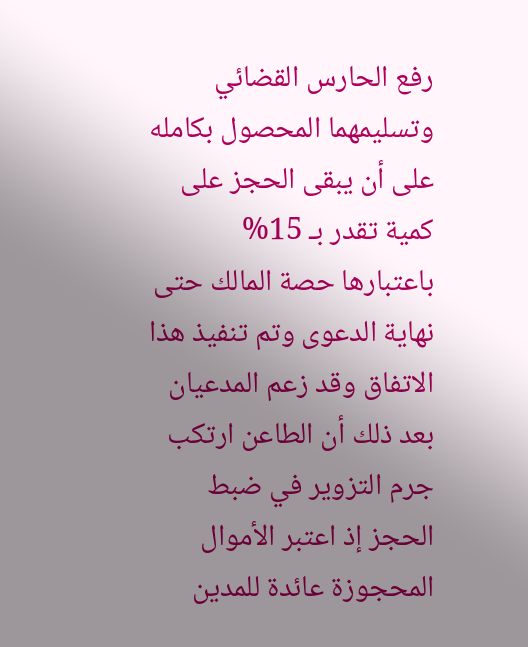رفع الحارس القضائي وتسليمهما المحصول بكامله على أن يبقى الحجز على كمية تقدر بـ 15% باعتبارها حصة المالك حتى نهاية الدعوى وتم تنفيذ هذا الاتفاق وقد زعم المدعيان بعد ذلك أن الطاعن ارتكب جرم التزوير في ضبط الحجز إذ اعتبر الأموال المحجوزة عائدة للمدين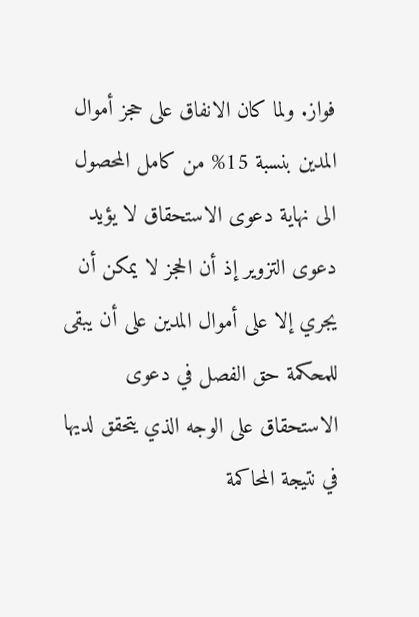فواز. ولما كان الانفاق على حجز أموال المدين بنسبة 15% من كامل المحصول الى نهاية دعوى الاستحقاق لا يؤيد دعوى التزوير إذ أن الحجز لا يمكن أن يجري إلا على أموال المدين على أن يبقى للمحكمة حق الفصل في دعوى الاستحقاق على الوجه الذي يتحقق لديها في نتيجة المحاكمة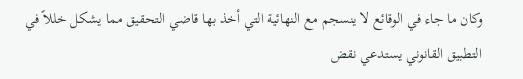وكان ما جاء في الوقائع لا ينسجم مع النهائية التي أخذ بها قاضي التحقيق مما يشكل خللاً في التطبيق القانوني يستدعي نقض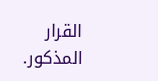القرار المذكور.